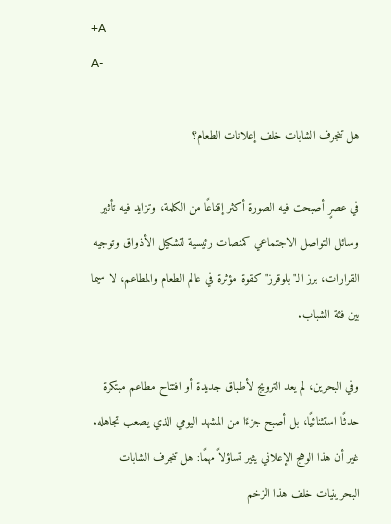+A
A-

هل تنجرف الشابات خلف إعلانات الطعام؟

في عصرٍ أصبحت فيه الصورة أكثر إقناعًا من الكلمة، وتزايد فيه تأثير وسائل التواصل الاجتماعي كمنصات رئيسية لتشكيل الأذواق وتوجيه القرارات، برز الـ"بلوقرز" كقوة مؤثرة في عالم الطعام والمطاعم، لا سيما بين فئة الشباب.

وفي البحرين، لم يعد الترويج لأطباق جديدة أو افتتاح مطاعم مبتكرة حدثًا استثنائيًا، بل أصبح جزءًا من المشهد اليومي الذي يصعب تجاهله. غير أن هذا الوهج الإعلاني يثير تساؤلاً مهمًا: هل تنجرف الشابات البحرينيات خلف هذا الزخم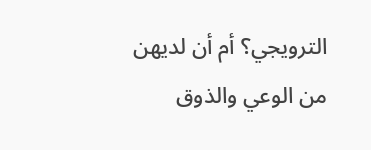الترويجي؟ أم أن لديهن من الوعي والذوق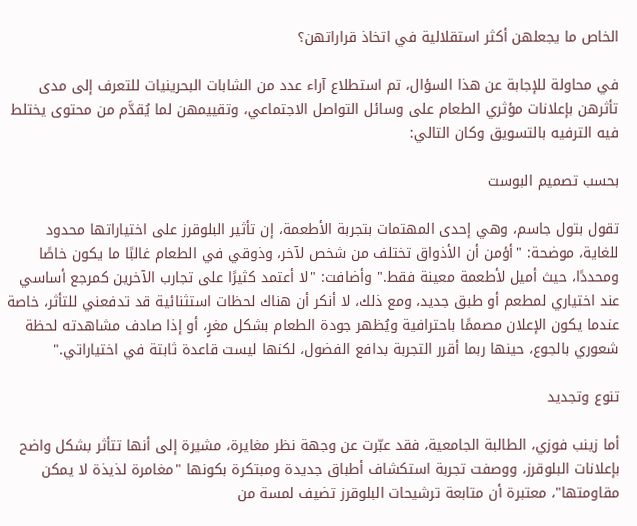الخاص ما يجعلهن أكثر استقلالية في اتخاذ قراراتهن؟

في محاولة للإجابة عن هذا السؤال، تم استطلاع آراء عدد من الشابات البحرينيات للتعرف إلى مدى تأثرهن بإعلانات مؤثري الطعام على وسائل التواصل الاجتماعي، وتقييمهن لما يُقدَّم من محتوى يختلط فيه الترفيه بالتسويق وكان التالي:

بحسب تصميم البوست

تقول بتول جاسم، وهي إحدى المهتمات بتجربة الأطعمة، إن تأثير البلوقرز على اختياراتها محدود للغاية، موضحة: "أؤمن أن الأذواق تختلف من شخص لآخر، وذوقي في الطعام غالبًا ما يكون خاصًا ومحددًا، حيث أميل لأطعمة معينة فقط." وأضافت: "لا أعتمد كثيرًا على تجارب الآخرين كمرجع أساسي عند اختياري لمطعم أو طبق جديد، ومع ذلك، لا أنكر أن هناك لحظات استثنائية قد تدفعني للتأثر، خاصة عندما يكون الإعلان مصممًا باحترافية ويُظهر جودة الطعام بشكل مغرٍ، أو إذا صادف مشاهدته لحظة شعوري بالجوع، حينها ربما أقرر التجربة بدافع الفضول، لكنها ليست قاعدة ثابتة في اختياراتي."

تنوع وتجديد

أما زينب فوزي، الطالبة الجامعية، فقد عبّرت عن وجهة نظر مغايرة، مشيرة إلى أنها تتأثر بشكل واضح بإعلانات البلوقرز، ووصفت تجربة استكشاف أطباق جديدة ومبتكرة بكونها "مغامرة لذيذة لا يمكن مقاومتها"، معتبرة أن متابعة ترشيحات البلوقرز تضيف لمسة من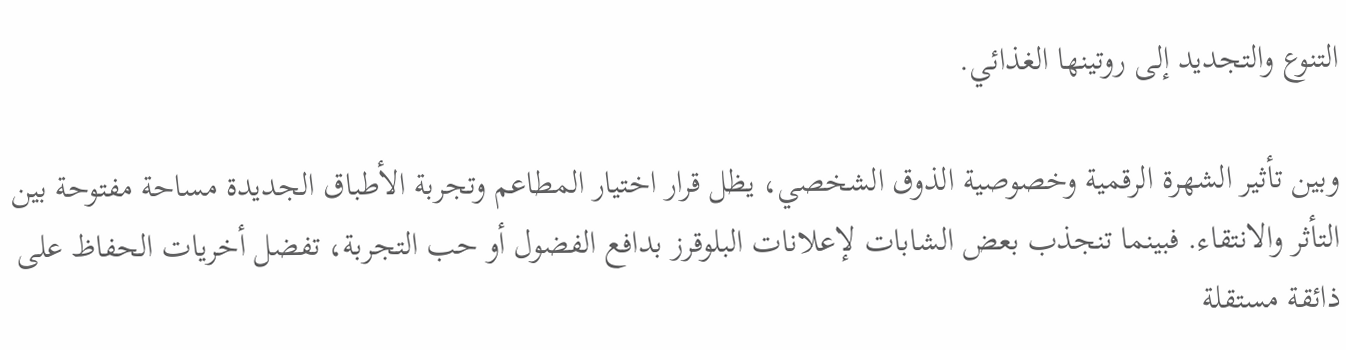التنوع والتجديد إلى روتينها الغذائي.

وبين تأثير الشهرة الرقمية وخصوصية الذوق الشخصي، يظل قرار اختيار المطاعم وتجربة الأطباق الجديدة مساحة مفتوحة بين التأثر والانتقاء. فبينما تنجذب بعض الشابات لإعلانات البلوقرز بدافع الفضول أو حب التجربة، تفضل أخريات الحفاظ على ذائقة مستقلة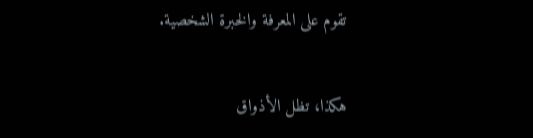تقوم على المعرفة والخبرة الشخصية.

هكذا، تظل الأذواق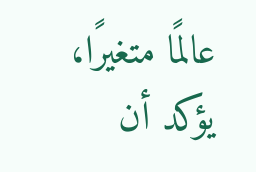عالمًا متغيرًا، يؤكد أن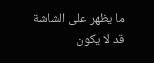ما يظهر على الشاشة قد لا يكون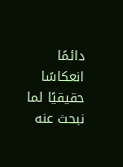دائمًا انعكاسًا حقيقيًا لما نبحث عنه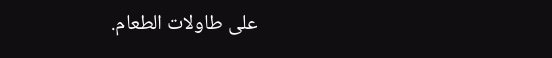على طاولات الطعام.